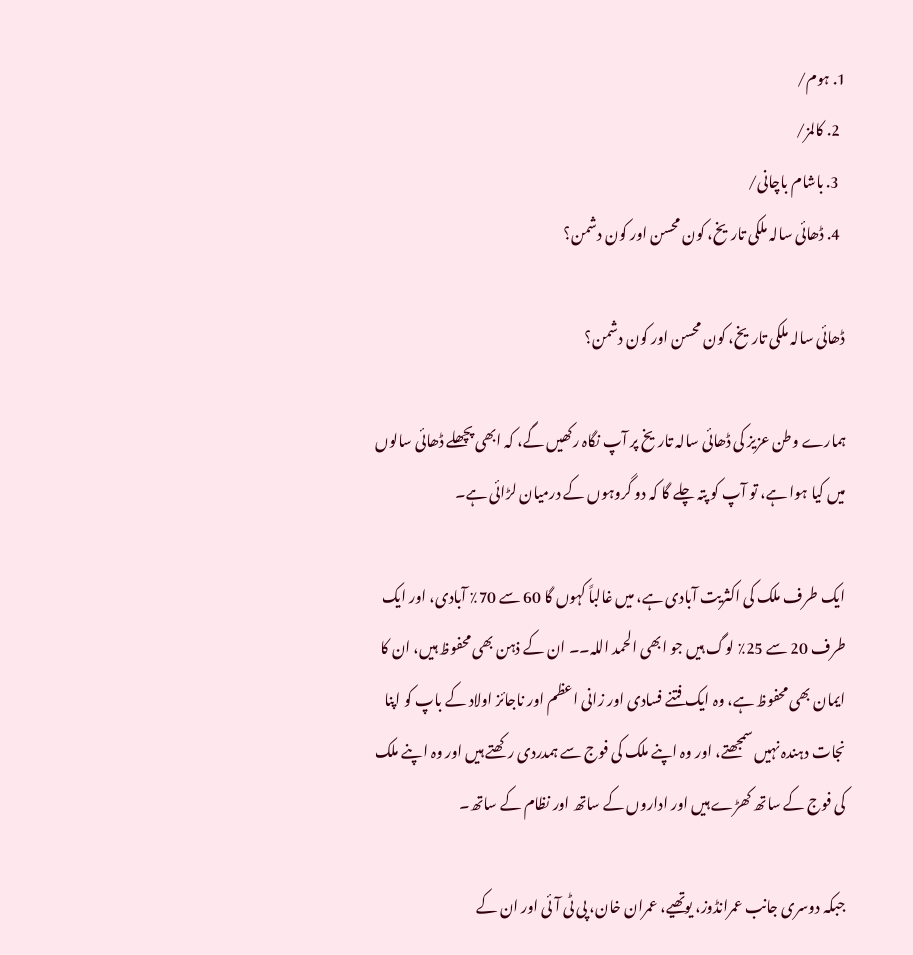1. ہوم/
  2. کالمز/
  3. باشام باچانی/
  4. ڈھائی سالہ ملکی تاریخ، کون محسن اور کون دشمن؟

ڈھائی سالہ ملکی تاریخ، کون محسن اور کون دشمن؟

ہمارے وطن عزیز کی ڈھائی سالہ تاریخ پر آپ نگاہ رکھیں گے، کہ ابھی پچھلے ڈھائی سالوں میں کیا ہوا ہے، تو آپ کو پتہ چلے گا کہ دو گروہوں کے درمیان لڑائی ہے۔

ایک طرف ملک کی اکثریت آبادی ہے، میں غالباً کہوں گا 60 سے 70٪ آبادی، اور ایک طرف 20 سے 25٪ لوگ ہیں جو ابھی الحمد اللہ۔۔ ان کے ذہن بھی محفوظ ہیں، ان کا ایمان بھی محفوظ ہے، وہ ایک فتنے فسادی اور زانی اعظم اور ناجائز اولاد کے باپ کو اپنا نجات دہندہ نہیں سمجھتے، اور وہ اپنے ملک کی فوج سے ہمدردی رکھتے ہیں اور وہ اپنے ملک کی فوج کے ساتھ کھڑے ہیں اور اداروں کے ساتھ اور نظام کے ساتھ۔

جبکہ دوسری جانب عمرانڈوز، یوتھیے، عمران خان، پی ٹی آئی اور ان کے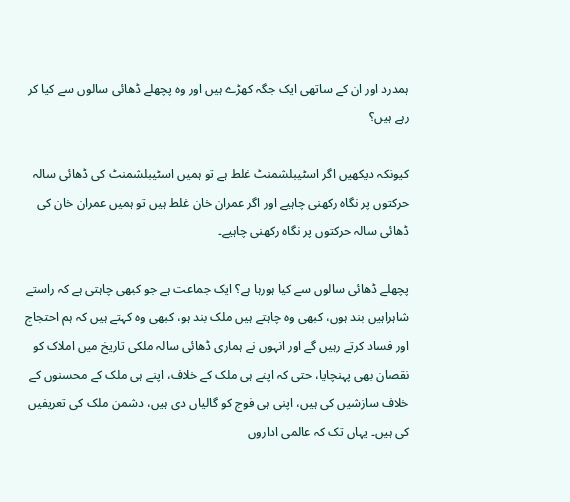ہمدرد اور ان کے ساتھی ایک جگہ کھڑے ہیں اور وہ پچھلے ڈھائی سالوں سے کیا کر رہے ہیں؟

کیونکہ دیکھیں اگر اسٹیبلشمنٹ غلط ہے تو ہمیں اسٹیبلشمنٹ کی ڈھائی سالہ حرکتوں پر نگاہ رکھنی چاہیے اور اگر عمران خان غلط ہیں تو ہمیں عمران خان کی ڈھائی سالہ حرکتوں پر نگاہ رکھنی چاہیے۔

پچھلے ڈھائی سالوں سے کیا ہورہا ہے؟ ایک جماعت ہے جو کبھی چاہتی ہے کہ راستے شاہراہیں بند ہوں، کبھی وہ چاہتے ہیں ملک بند ہو، کبھی وہ کہتے ہیں کہ ہم احتجاج اور فساد کرتے رہیں گے اور انہوں نے ہماری ڈھائی سالہ ملکی تاریخ میں املاک کو نقصان بھی پہنچایا، حتی کہ اپنے ہی ملک کے خلاف، اپنے ہی ملک کے محسنوں کے خلاف سازشیں کی ہیں، اپنی ہی فوج کو گالیاں دی ہیں، دشمن ملک کی تعریفیں کی ہیں۔ یہاں تک کہ عالمی اداروں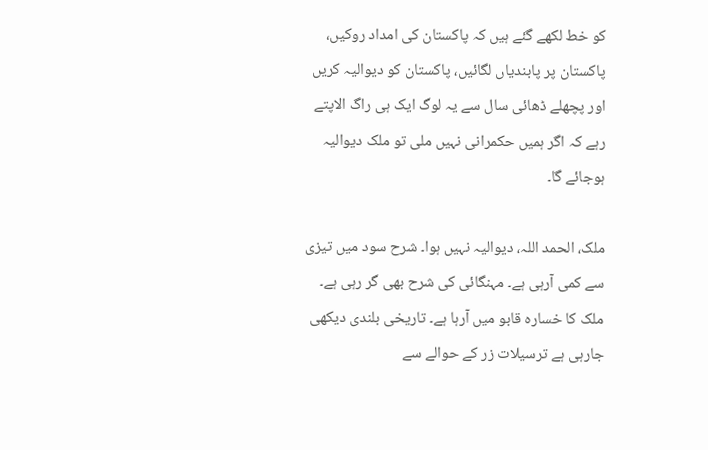کو خط لکھے گئے ہیں کہ پاکستان کی امداد روکیں، پاکستان پر پابندیاں لگائیں، پاکستان کو دیوالیہ کریں اور پچھلے ڈھائی سال سے یہ لوگ ایک ہی راگ الاپتے رہے کہ اگر ہمیں حکمرانی نہیں ملی تو ملک دیوالیہ ہوجائے گا۔

ملک، الحمد اللہ، دیوالیہ نہیں ہوا۔ شرح سود میں تیزی سے کمی آرہی ہے۔ مہنگائی کی شرح بھی گر رہی ہے۔ ملک کا خسارہ قابو میں آرہا ہے۔ تاریخی بلندی دیکھی جارہی ہے ترسیلات زر کے حوالے سے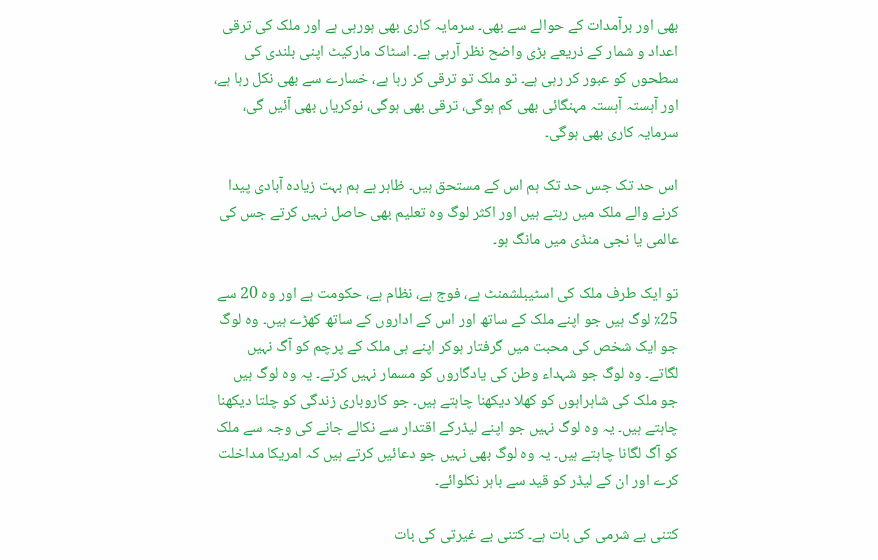بھی اور برآمدات کے حوالے سے بھی۔ سرمایہ کاری بھی ہورہی ہے اور ملک کی ترقی اعداد و شمار کے ذریعے بڑی واضح نظر آرہی ہے۔ اسٹاک مارکیٹ اپنی بلندی کی سطحوں کو عبور کر رہی ہے۔ تو ملک تو ترقی کر رہا ہے، خسارے سے بھی نکل رہا ہے، اور آہستہ آہستہ مہنگائی بھی کم ہوگی، ترقی بھی ہوگی، نوکریاں بھی آئیں گی، سرمایہ کاری بھی ہوگی۔

اس حد تک جس حد تک ہم اس کے مستحق ہیں۔ ظاہر ہے ہم بہت زیادہ آبادی پیدا کرنے والے ملک میں رہتے ہیں اور اکثر لوگ وہ تعلیم بھی حاصل نہیں کرتے جس کی عالمی یا نجی منڈی میں مانگ ہو۔

تو ایک طرف ملک کی اسٹیبلشمنٹ ہے، فوج ہے، نظام ہے، حکومت ہے اور وہ 20 سے 25٪ لوگ ہیں جو اپنے ملک کے ساتھ اور اس کے اداروں کے ساتھ کھڑے ہیں۔ وہ لوگ جو ایک شخص کی محبت میں گرفتار ہوکر اپنے ہی ملک کے پرچم کو آگ نہیں لگاتے۔ وہ لوگ جو شہداء وطن کی یادگاروں کو مسمار نہیں کرتے۔ یہ وہ لوگ ہیں جو ملک کی شاہراہوں کو کھلا دیکھنا چاہتے ہیں۔ جو کاروباری زندگی کو چلتا دیکھنا چاہتے ہیں۔ یہ وہ لوگ نہیں جو اپنے لیڈرکے اقتدار سے نکالے جانے کی وجہ سے ملک کو آگ لگانا چاہتے ہیں۔ یہ وہ لوگ بھی نہیں جو دعائیں کرتے ہیں کہ امریکا مداخلت کرے اور ان کے لیڈر کو قید سے باہر نکلوائے۔

کتنی بے شرمی کی بات ہے۔ کتنی بے غیرتی کی بات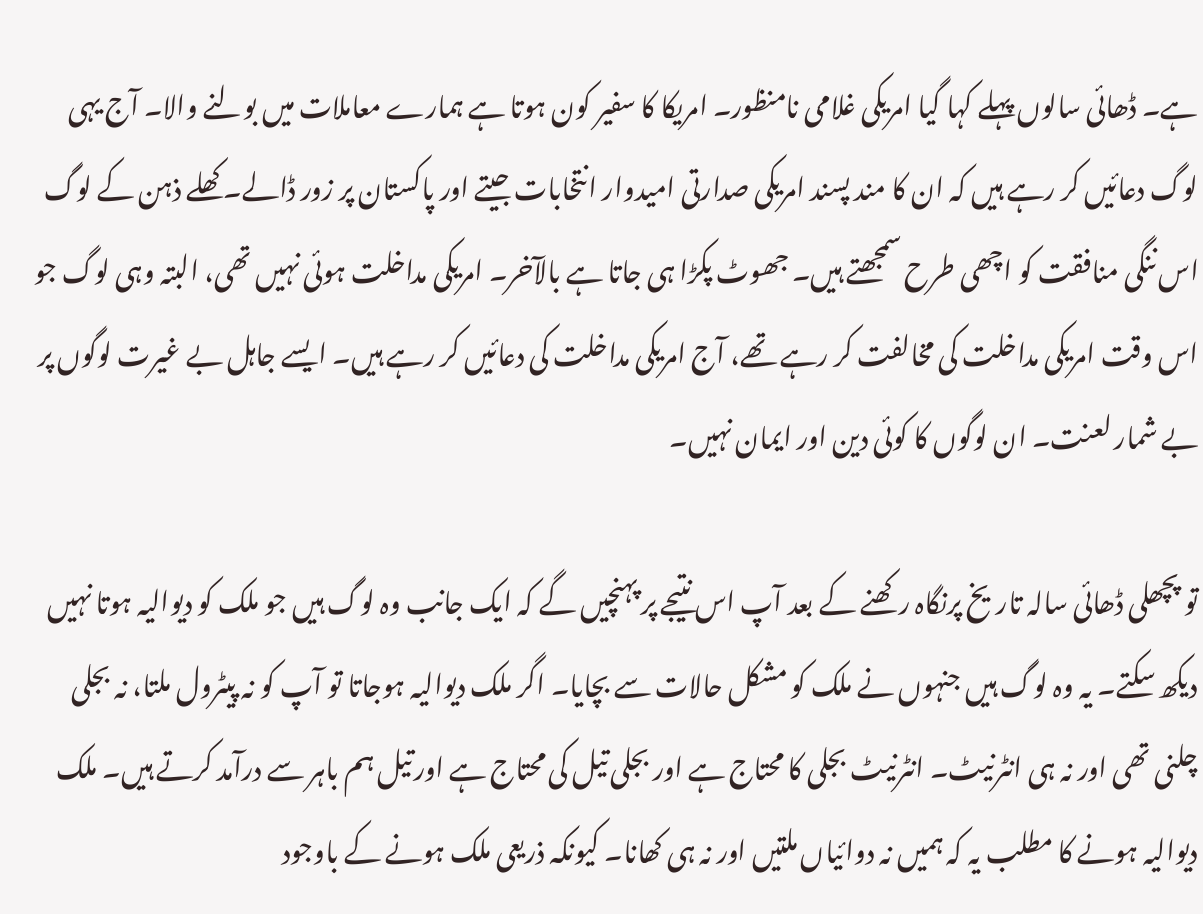ہے۔ ڈھائی سالوں پہلے کہا گیا امریکی غلامی نامنظور۔ امریکا کا سفیر کون ہوتا ہے ہمارے معاملات میں بولنے والا۔ آج یہی لوگ دعائیں کر رہے ہیں کہ ان کا مند پسند امریکی صدارتی امیدوار انتخابات جیتے اور پاکستان پر زور ڈالے۔ کھلے ذہن کے لوگ اس ننگی منافقت کو اچھی طرح سمجھتے ہیں۔ جھوٹ پکڑا ہی جاتا ہے بالآخر۔ امریکی مداخلت ہوئی نہیں تھی، البتہ وہی لوگ جو اس وقت امریکی مداخلت کی مخالفت کر رہے تھے، آج امریکی مداخلت کی دعائیں کر رہے ہیں۔ ایسے جاہل بے غیرت لوگوں پر بے شمار لعنت۔ ان لوگوں کا کوئی دین اور ایمان نہیں۔

تو پچھلی ڈھائی سالہ تاریخ پرنگاہ رکھنے کے بعد آپ اس نتیجے پر پہنچیں گے کہ ایک جانب وہ لوگ ہیں جو ملک کو دیوالیہ ہوتا نہیں دیکھ سکتے۔ یہ وہ لوگ ہیں جنہوں نے ملک کو مشکل حالات سے بچایا۔ اگر ملک دیوالیہ ہوجاتا تو آپ کو نہ پیٹرول ملتا، نہ بجلی چلنی تھی اور نہ ہی انٹرنیٹ۔ انٹرنیٹ بجلی کا محتاج ہے اور بجلی تیل کی محتاج ہے اور تیل ہم باہر سے درآمد کرتے ہیں۔ ملک دیوالیہ ہونے کا مطلب یہ کہ ہمیں نہ دوائیاں ملتیں اور نہ ہی کھانا۔ کیونکہ ذریعی ملک ہونے کے باوجود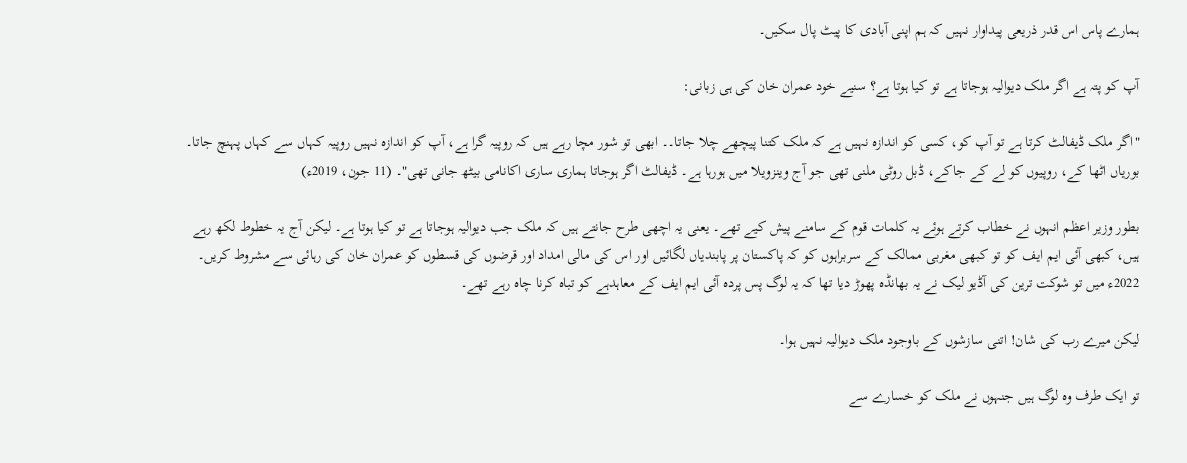ہمارے پاس اس قدر ذریعی پیداوار نہیں کہ ہم اپنی آبادی کا پیٹ پال سکیں۔

آپ کو پتہ ہے اگر ملک دیوالیہ ہوجاتا ہے تو کیا ہوتا ہے؟ سنیے خود عمران خان کی ہی زبانی:

"اگر ملک ڈیفالٹ کرتا ہے تو آپ کو، کسی کو اندازہ نہیں ہے کہ ملک کتنا پیچھے چلا جاتا۔۔ ابھی تو شور مچا رہے ہیں کہ روپیہ گرا ہے، آپ کو اندازہ نہیں روپیہ کہاں سے کہاں پہنچ جاتا۔ بوریاں اٹھا کے، روپیوں کو لے کے جاکے، ڈبل روٹی ملنی تھی جو آج وینزویلا میں ہورہا ہے۔ ڈیفالٹ اگر ہوجاتا ہماری ساری اکانامی بیٹھ جانی تھی"۔ (11 جون، 2019ء)

بطور وزیر اعظم انہوں نے خطاب کرتے ہوئے یہ کلمات قوم کے سامنے پیش کیے تھے۔ یعنی یہ اچھی طرح جانتے ہیں کہ ملک جب دیوالیہ ہوجاتا ہے تو کیا ہوتا ہے۔ لیکن آج یہ خطوط لکھ رہے ہیں، کبھی آئی ایم ایف کو تو کبھی مغربی ممالک کے سربراہوں کو کہ پاکستان پر پابندیاں لگائیں اور اس کی مالی امداد اور قرضوں کی قسطوں کو عمران خان کی رہائی سے مشروط کریں۔ 2022ء میں تو شوکت ترین کی آڈیو لیک نے یہ بھانڈہ پھوڑ دیا تھا کہ یہ لوگ پس پردہ آئی ایم ایف کے معاہدہے کو تباہ کرنا چاہ رہے تھے۔

لیکن میرے رب کی شان! اتنی سازشوں کے باوجود ملک دیوالیہ نہیں ہوا۔

تو ایک طرف وہ لوگ ہیں جنہوں نے ملک کو خسارے سے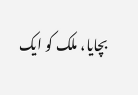بچایا، ملک کو ایک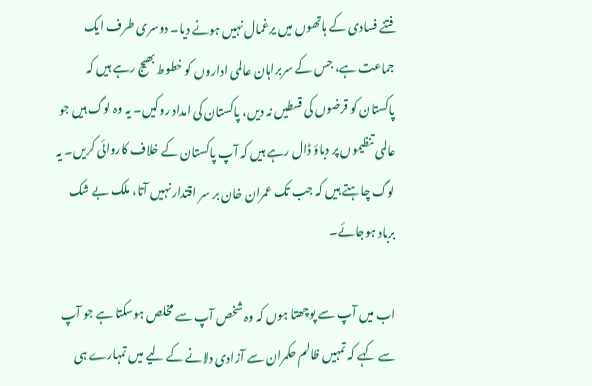فتنے فسادی کے ہاتھوں میں یرغمال نہیں ہونے دیا۔ دوسری طرف ایک جماعت ہے، جس کے سربراہان عالمی اداروں کو خطوط بھیج رہے ہیں کہ پاکستان کو قرضوں کی قسطیں نہ دیں، پاکستان کی امداد روکیں۔ یہ وہ لوگ ہیں جو عالمی تنظیموں پر دباؤ ڈال رہے ہیں کہ آپ پاکستان کے خلاف کاروائی کریں۔ یہ لوگ چاہتے ہیں کہ جب تک عمران خان بر سر اقتدار نہیں آتا، ملک بے شک برباد ہوجائے۔

اب میں آپ سے پوچھتا ہوں کہ وہ شخص آپ سے مخلص ہوسکتا ہے جو آپ سے کہے کہ تمہیں ظالم حکمران سے آزادی دلانے کے لیے میں تمہارے ہی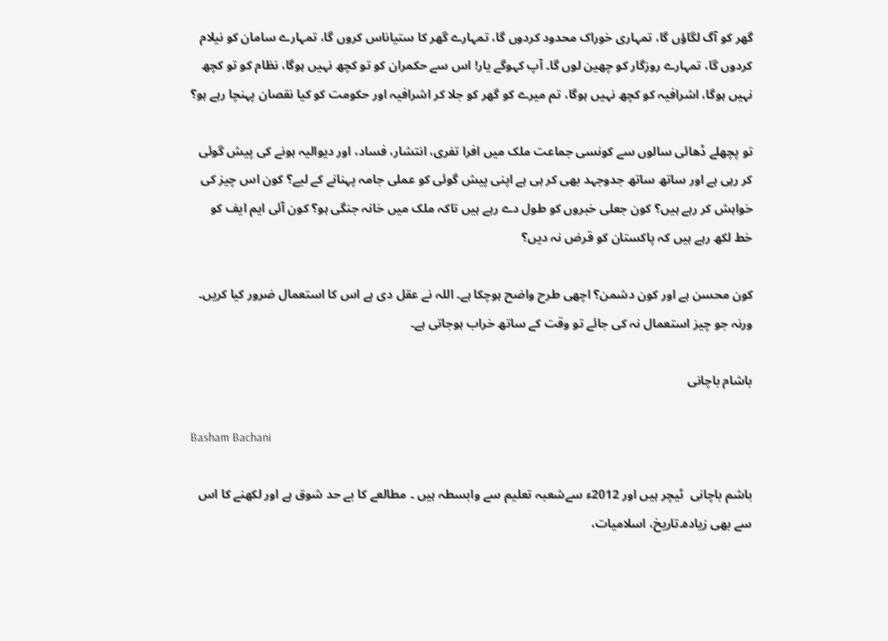گھر کو آگ لگاؤں گا، تمہاری خوراک محدود کردوں گا، تمہارے گھر کا ستیاناس کروں گا، تمہارے سامان کو نیلام کردوں گا، تمہارے روزگار کو چھین لوں گا۔ آپ کہوگے یار! اس سے حکمران کو تو کچھ نہیں ہوگا، نظام کو تو کچھ نہیں ہوگا، اشرافیہ کو کچھ نہیں ہوگا، تم میرے کو گھر کو جلا کر اشرافیہ اور حکومت کو کیا نقصان پہنچا رہے ہو؟

تو پچھلے ڈھائی سالوں سے کونسی جماعت ملک میں افرا تفری، انتشار، فساد، اور دیوالیہ ہونے کی پیش گوئی کر رہی ہے اور ساتھ ساتھ جدوجہد بھی کر ہی ہے اپنی پیش گوئی کو عملی جامہ پہنانے کے لیے؟ کون اس چیز کی خواہش کر رہے ہیں؟ کون جعلی خبروں کو طول دے رہے ہیں تاکہ ملک میں خانہ جنگی ہو؟ کون آئی ایم ایف کو خط لکھ رہے ہیں کہ پاکستان کو قرض نہ دیں؟

کون محسن ہے اور کون دشمن؟ اچھی طرح واضح ہوچکا ہے۔ اللہ نے عقل دی ہے اس کا استعمال ضرور کیا کریں۔ ورنہ جو چیز استعمال نہ کی جائے تو وقت کے ساتھ خراب ہوجاتی ہے۔

باشام باچانی

Basham Bachani

باشم باچانی  ٹیچر ہیں اور 2012ء سےشعبہ تعلیم سے وابسطہ ہیں ۔ مطالعے کا بے حد شوق ہے اور لکھنے کا اس سے بھی زیادہ۔تاریخ، اسلامیات،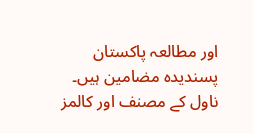اور مطالعہ پاکستان پسندیدہ مضامین ہیں۔ ناول کے مصنف اور کالمز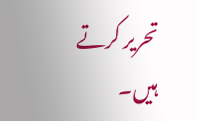تحریر کرتے ہیں۔